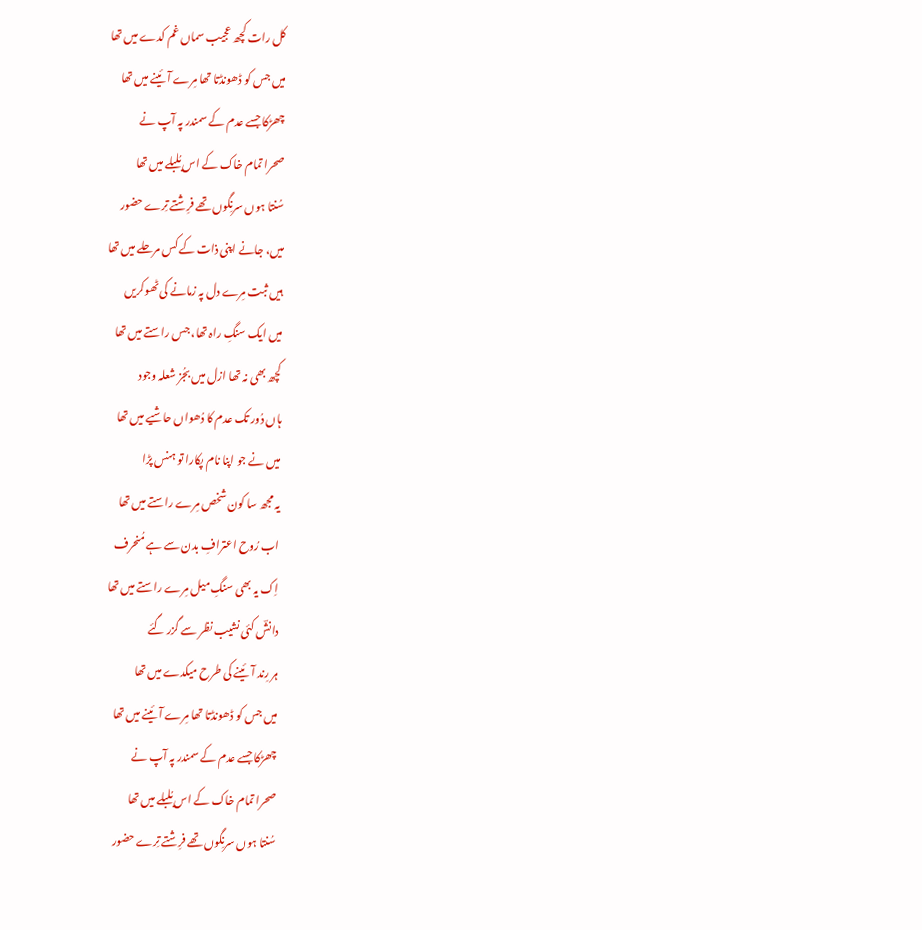کل رات کچھ عجیب سماں غم کدے میں تھا
میں جس کو ڈھونڈتا تھا مِرے آئینے میں تھا
چھڑکا جسے عدم کے سمندر پہ آپ نے
صحرا تمام خاک کے اس بُلبلے میں تھا
سُنتا ہوں سرنِگوں تھے فرِشتے تِرے حضور
میں، جانے اپنی ذات کے کس مرحلے میں تھا
ہیں ثبت مِرے دل پہ زمانے کی ٹھوکریں
میں ایک سنگِ راہ تھا، جس راستے میں تھا
کچھ بھی نہ تھا ازل میں بجُز شعلہ وجود
ہاں دُور تک عدم کا دُھواں حاشیے میں تھا
میں نے جو اپنا نام پکارا تو ہنس پڑا
یہ مجھ سا کون شخص مِرے راستے میں تھا
اب رُوح اعترافِ بدن سے ہے مُنحرف
اِک یہ بھی سنگِ میل مِرے راستے میں تھا
دانشؔ کئی نشیب نظر سے گزر گئے
ہر رِند آئینے کی طرح میکدے میں تھا
میں جس کو ڈھونڈتا تھا مِرے آئینے میں تھا
چھڑکا جسے عدم کے سمندر پہ آپ نے
صحرا تمام خاک کے اس بُلبلے میں تھا
سُنتا ہوں سرنِگوں تھے فرِشتے تِرے حضور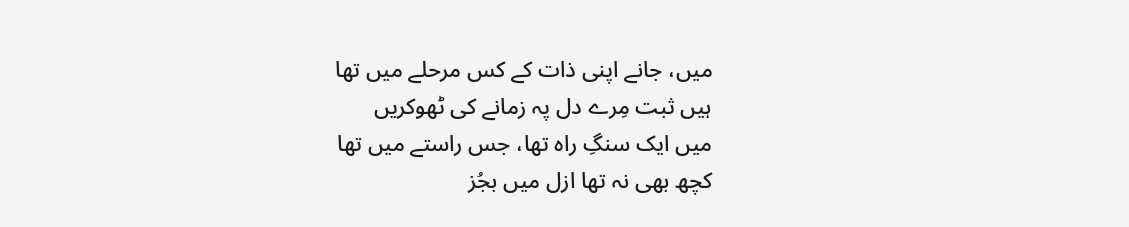میں، جانے اپنی ذات کے کس مرحلے میں تھا
ہیں ثبت مِرے دل پہ زمانے کی ٹھوکریں
میں ایک سنگِ راہ تھا، جس راستے میں تھا
کچھ بھی نہ تھا ازل میں بجُز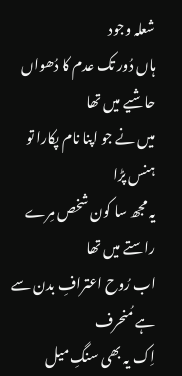شعلہ وجود
ہاں دُور تک عدم کا دُھواں حاشیے میں تھا
میں نے جو اپنا نام پکارا تو ہنس پڑا
یہ مجھ سا کون شخص مِرے راستے میں تھا
اب رُوح اعترافِ بدن سے ہے مُنحرف
اِک یہ بھی سنگِ میل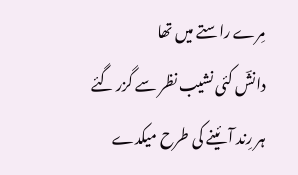مِرے راستے میں تھا
دانشؔ کئی نشیب نظر سے گزر گئے
ہر رِند آئینے کی طرح میکدے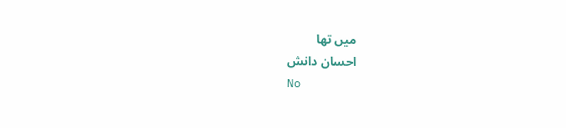میں تھا
احسان دانش
No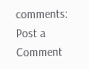comments:
Post a Comment